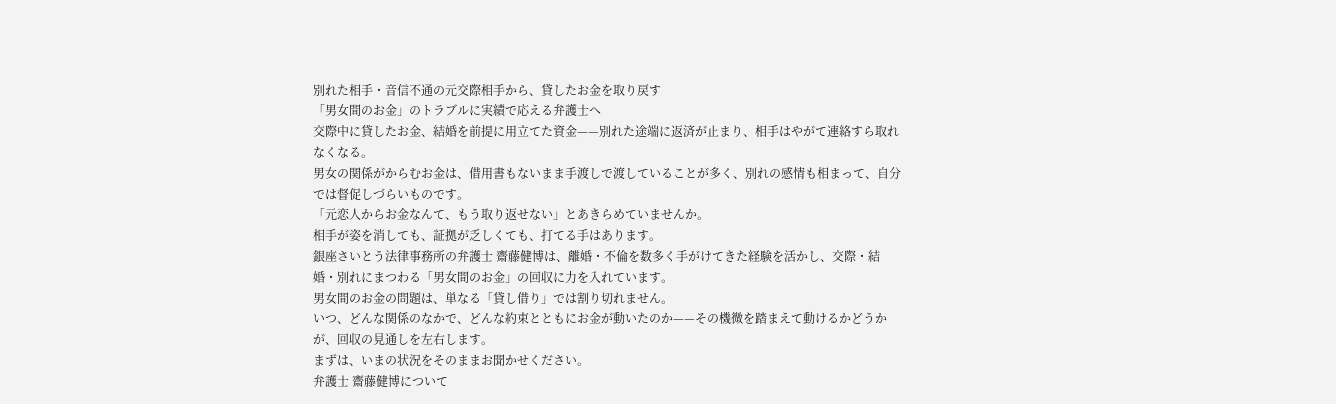別れた相手・音信不通の元交際相手から、貸したお金を取り戻す
「男女間のお金」のトラブルに実績で応える弁護士へ
交際中に貸したお金、結婚を前提に用立てた資金——別れた途端に返済が止まり、相手はやがて連絡すら取れなくなる。
男女の関係がからむお金は、借用書もないまま手渡しで渡していることが多く、別れの感情も相まって、自分では督促しづらいものです。
「元恋人からお金なんて、もう取り返せない」とあきらめていませんか。
相手が姿を消しても、証拠が乏しくても、打てる手はあります。
銀座さいとう法律事務所の弁護士 齋藤健博は、離婚・不倫を数多く手がけてきた経験を活かし、交際・結婚・別れにまつわる「男女間のお金」の回収に力を入れています。
男女間のお金の問題は、単なる「貸し借り」では割り切れません。
いつ、どんな関係のなかで、どんな約束とともにお金が動いたのか——その機微を踏まえて動けるかどうかが、回収の見通しを左右します。
まずは、いまの状況をそのままお聞かせください。
弁護士 齋藤健博について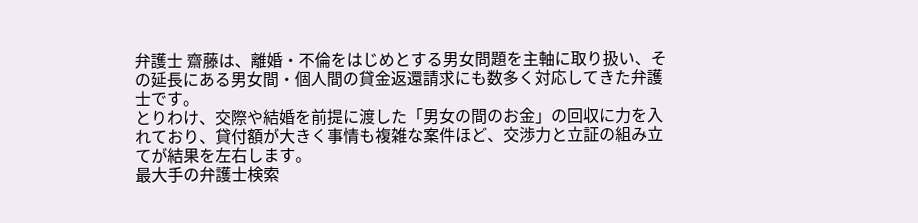弁護士 齋藤は、離婚・不倫をはじめとする男女問題を主軸に取り扱い、その延長にある男女間・個人間の貸金返還請求にも数多く対応してきた弁護士です。
とりわけ、交際や結婚を前提に渡した「男女の間のお金」の回収に力を入れており、貸付額が大きく事情も複雑な案件ほど、交渉力と立証の組み立てが結果を左右します。
最大手の弁護士検索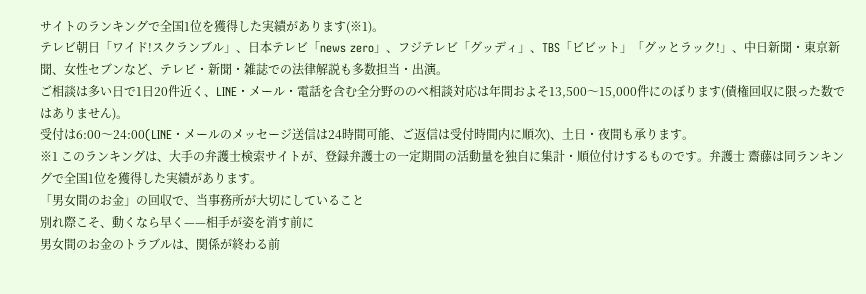サイトのランキングで全国1位を獲得した実績があります(※1)。
テレビ朝日「ワイド!スクランブル」、日本テレビ「news zero」、フジテレビ「グッディ」、TBS「ビビット」「グッとラック!」、中日新聞・東京新聞、女性セブンなど、テレビ・新聞・雑誌での法律解説も多数担当・出演。
ご相談は多い日で1日20件近く、LINE・メール・電話を含む全分野ののべ相談対応は年間およそ13,500〜15,000件にのぼります(債権回収に限った数ではありません)。
受付は6:00〜24:00(LINE・メールのメッセージ送信は24時間可能、ご返信は受付時間内に順次)、土日・夜間も承ります。
※1 このランキングは、大手の弁護士検索サイトが、登録弁護士の一定期間の活動量を独自に集計・順位付けするものです。弁護士 齋藤は同ランキングで全国1位を獲得した実績があります。
「男女間のお金」の回収で、当事務所が大切にしていること
別れ際こそ、動くなら早く——相手が姿を消す前に
男女間のお金のトラブルは、関係が終わる前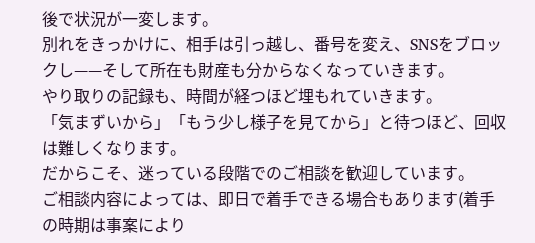後で状況が一変します。
別れをきっかけに、相手は引っ越し、番号を変え、SNSをブロックし——そして所在も財産も分からなくなっていきます。
やり取りの記録も、時間が経つほど埋もれていきます。
「気まずいから」「もう少し様子を見てから」と待つほど、回収は難しくなります。
だからこそ、迷っている段階でのご相談を歓迎しています。
ご相談内容によっては、即日で着手できる場合もあります(着手の時期は事案により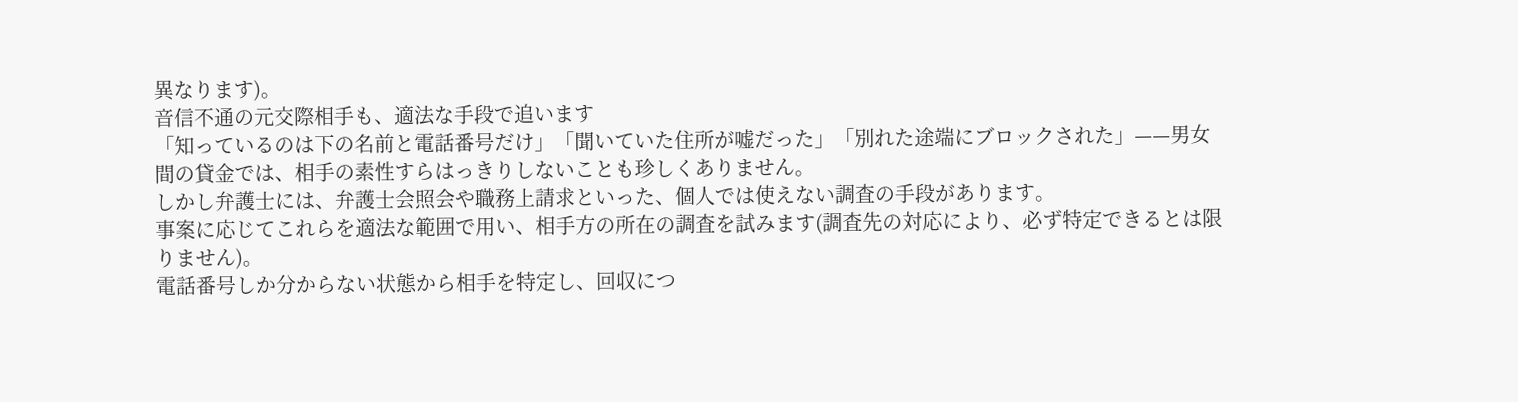異なります)。
音信不通の元交際相手も、適法な手段で追います
「知っているのは下の名前と電話番号だけ」「聞いていた住所が嘘だった」「別れた途端にブロックされた」——男女間の貸金では、相手の素性すらはっきりしないことも珍しくありません。
しかし弁護士には、弁護士会照会や職務上請求といった、個人では使えない調査の手段があります。
事案に応じてこれらを適法な範囲で用い、相手方の所在の調査を試みます(調査先の対応により、必ず特定できるとは限りません)。
電話番号しか分からない状態から相手を特定し、回収につ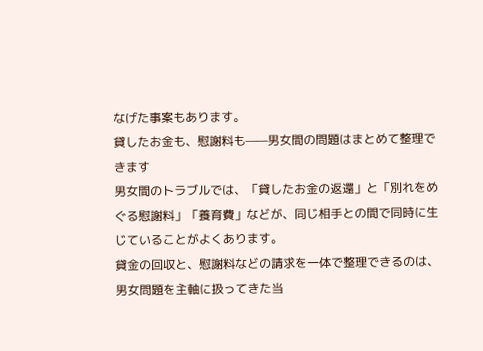なげた事案もあります。
貸したお金も、慰謝料も——男女間の問題はまとめて整理できます
男女間のトラブルでは、「貸したお金の返還」と「別れをめぐる慰謝料」「養育費」などが、同じ相手との間で同時に生じていることがよくあります。
貸金の回収と、慰謝料などの請求を一体で整理できるのは、男女問題を主軸に扱ってきた当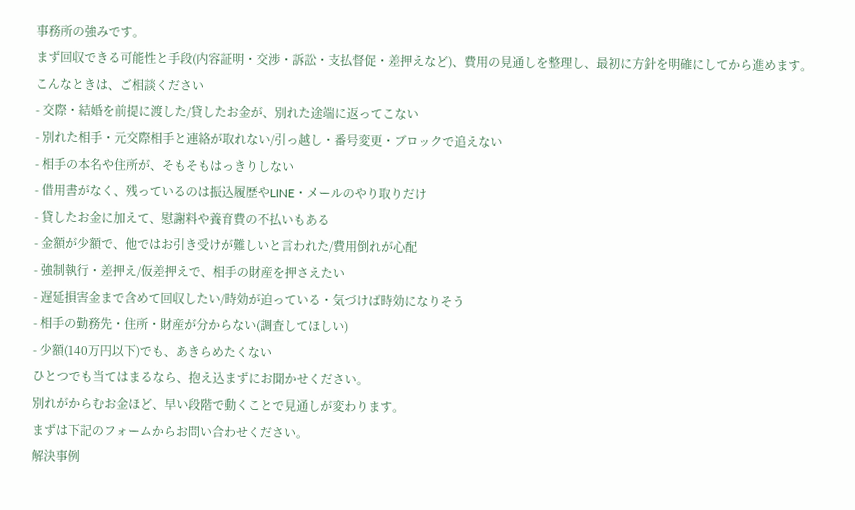事務所の強みです。
まず回収できる可能性と手段(内容証明・交渉・訴訟・支払督促・差押えなど)、費用の見通しを整理し、最初に方針を明確にしてから進めます。
こんなときは、ご相談ください
- 交際・結婚を前提に渡した/貸したお金が、別れた途端に返ってこない
- 別れた相手・元交際相手と連絡が取れない/引っ越し・番号変更・ブロックで追えない
- 相手の本名や住所が、そもそもはっきりしない
- 借用書がなく、残っているのは振込履歴やLINE・メールのやり取りだけ
- 貸したお金に加えて、慰謝料や養育費の不払いもある
- 金額が少額で、他ではお引き受けが難しいと言われた/費用倒れが心配
- 強制執行・差押え/仮差押えで、相手の財産を押さえたい
- 遅延損害金まで含めて回収したい/時効が迫っている・気づけば時効になりそう
- 相手の勤務先・住所・財産が分からない(調査してほしい)
- 少額(140万円以下)でも、あきらめたくない
ひとつでも当てはまるなら、抱え込まずにお聞かせください。
別れがからむお金ほど、早い段階で動くことで見通しが変わります。
まずは下記のフォームからお問い合わせください。
解決事例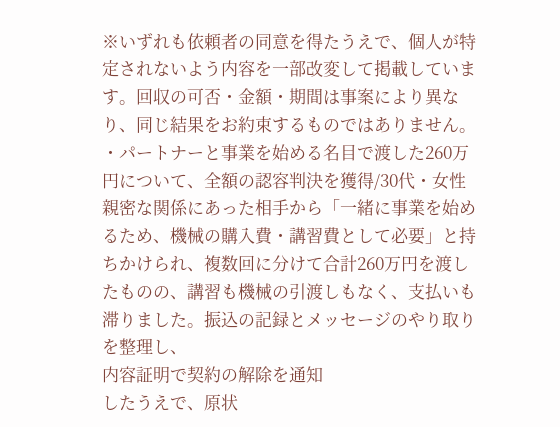※いずれも依頼者の同意を得たうえで、個人が特定されないよう内容を一部改変して掲載しています。回収の可否・金額・期間は事案により異なり、同じ結果をお約束するものではありません。
・パートナーと事業を始める名目で渡した260万円について、全額の認容判決を獲得/30代・女性
親密な関係にあった相手から「一緒に事業を始めるため、機械の購入費・講習費として必要」と持ちかけられ、複数回に分けて合計260万円を渡したものの、講習も機械の引渡しもなく、支払いも滞りました。振込の記録とメッセージのやり取りを整理し、
内容証明で契約の解除を通知
したうえで、原状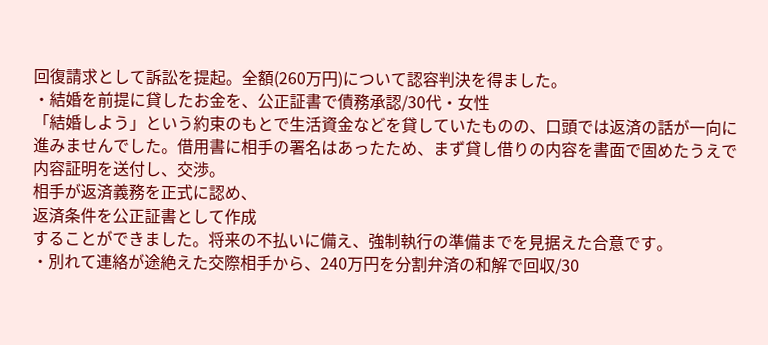回復請求として訴訟を提起。全額(260万円)について認容判決を得ました。
・結婚を前提に貸したお金を、公正証書で債務承認/30代・女性
「結婚しよう」という約束のもとで生活資金などを貸していたものの、口頭では返済の話が一向に進みませんでした。借用書に相手の署名はあったため、まず貸し借りの内容を書面で固めたうえで
内容証明を送付し、交渉。
相手が返済義務を正式に認め、
返済条件を公正証書として作成
することができました。将来の不払いに備え、強制執行の準備までを見据えた合意です。
・別れて連絡が途絶えた交際相手から、240万円を分割弁済の和解で回収/30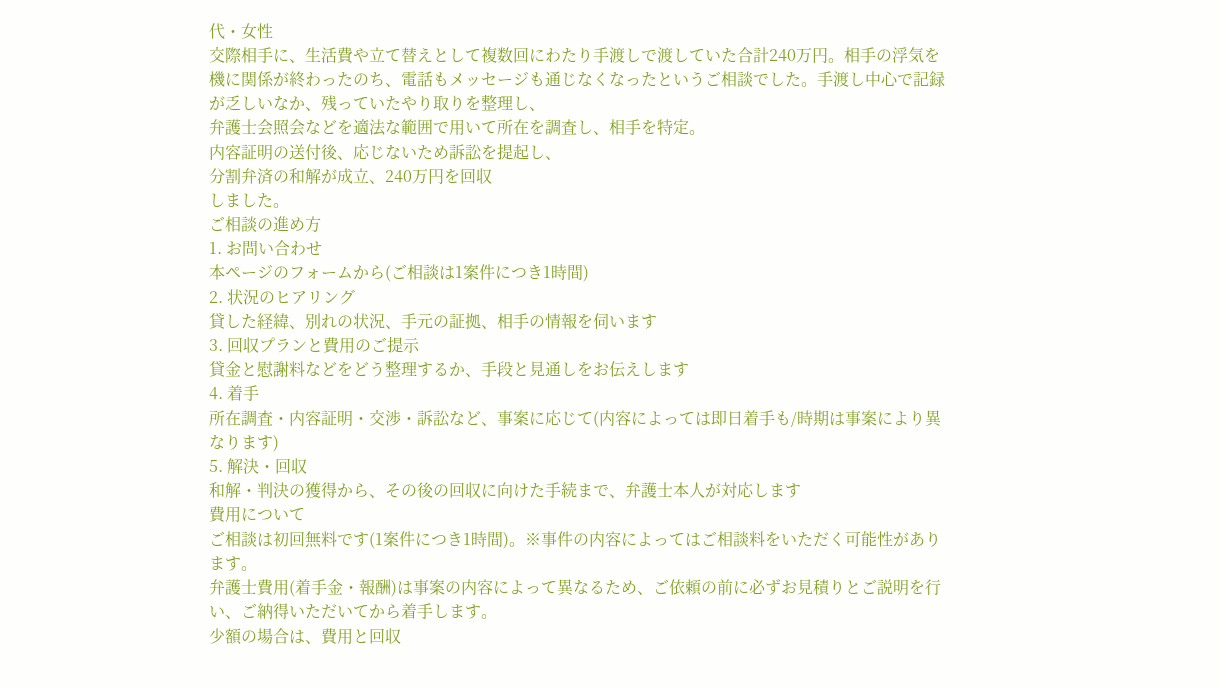代・女性
交際相手に、生活費や立て替えとして複数回にわたり手渡しで渡していた合計240万円。相手の浮気を機に関係が終わったのち、電話もメッセージも通じなくなったというご相談でした。手渡し中心で記録が乏しいなか、残っていたやり取りを整理し、
弁護士会照会などを適法な範囲で用いて所在を調査し、相手を特定。
内容証明の送付後、応じないため訴訟を提起し、
分割弁済の和解が成立、240万円を回収
しました。
ご相談の進め方
1. お問い合わせ
本ページのフォームから(ご相談は1案件につき1時間)
2. 状況のヒアリング
貸した経緯、別れの状況、手元の証拠、相手の情報を伺います
3. 回収プランと費用のご提示
貸金と慰謝料などをどう整理するか、手段と見通しをお伝えします
4. 着手
所在調査・内容証明・交渉・訴訟など、事案に応じて(内容によっては即日着手も/時期は事案により異なります)
5. 解決・回収
和解・判決の獲得から、その後の回収に向けた手続まで、弁護士本人が対応します
費用について
ご相談は初回無料です(1案件につき1時間)。※事件の内容によってはご相談料をいただく可能性があります。
弁護士費用(着手金・報酬)は事案の内容によって異なるため、ご依頼の前に必ずお見積りとご説明を行い、ご納得いただいてから着手します。
少額の場合は、費用と回収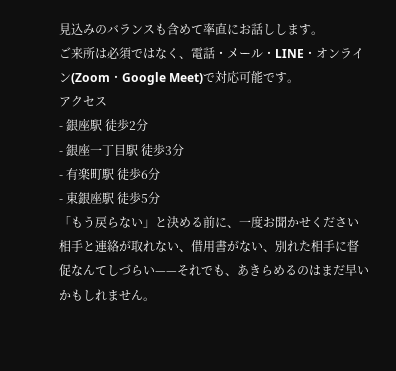見込みのバランスも含めて率直にお話しします。
ご来所は必須ではなく、電話・メール・LINE・オンライン(Zoom・Google Meet)で対応可能です。
アクセス
- 銀座駅 徒歩2分
- 銀座一丁目駅 徒歩3分
- 有楽町駅 徒歩6分
- 東銀座駅 徒歩5分
「もう戻らない」と決める前に、一度お聞かせください
相手と連絡が取れない、借用書がない、別れた相手に督促なんてしづらい——それでも、あきらめるのはまだ早いかもしれません。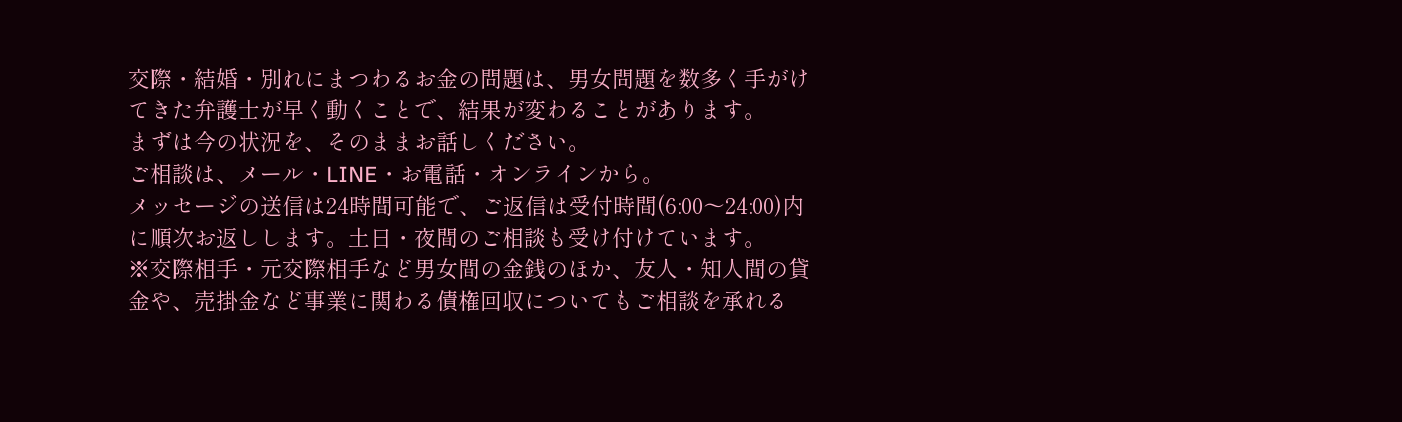交際・結婚・別れにまつわるお金の問題は、男女問題を数多く手がけてきた弁護士が早く動くことで、結果が変わることがあります。
まずは今の状況を、そのままお話しください。
ご相談は、メール・LINE・お電話・オンラインから。
メッセージの送信は24時間可能で、ご返信は受付時間(6:00〜24:00)内に順次お返しします。土日・夜間のご相談も受け付けています。
※交際相手・元交際相手など男女間の金銭のほか、友人・知人間の貸金や、売掛金など事業に関わる債権回収についてもご相談を承れる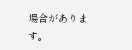場合があります。